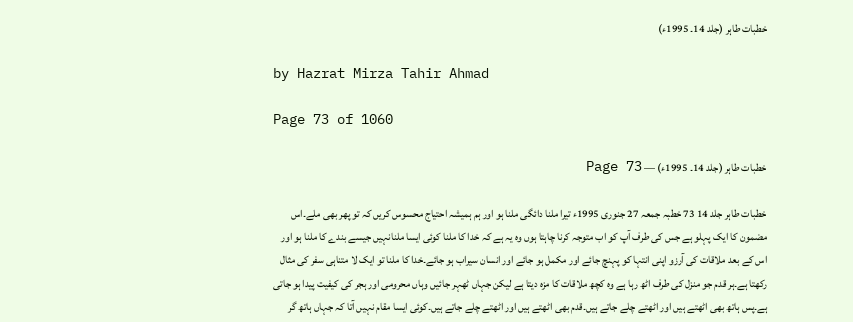خطبات طاہر (جلد 14۔ 1995ء)

by Hazrat Mirza Tahir Ahmad

Page 73 of 1060

خطبات طاہر (جلد 14۔ 1995ء) — Page 73

خطبات طاہر جلد 14 73 خطبہ جمعہ 27 جنوری 1995ء تیرا ملنا دائگی ملنا ہو اور ہم ہمیشہ احتیاج محسوس کریں کہ تو پھر بھی ملے۔اس مضمون کا ایک پہلو ہے جس کی طرف آپ کو اب متوجہ کرنا چاہتا ہوں وہ یہ ہے کہ خدا کا ملنا کوئی ایسا ملنانہیں جیسے بندے کا ملنا ہو اور اس کے بعد ملاقات کی آرزو اپنی انتہا کو پہنچ جائے اور مکمل ہو جائے اور انسان سیراب ہو جائے۔خدا کا ملنا تو ایک لا متناہی سفر کی مثال رکھتا ہے۔ہر قدم جو منزل کی طرف اٹھ رہا ہے وہ کچھ ملاقات کا مزہ دیتا ہے لیکن جہاں ٹھہر جائیں وہاں محرومی اور ہجر کی کیفیت پیدا ہو جاتی ہے۔پس ہاتھ بھی اٹھتے ہیں اور اٹھتے چلے جاتے ہیں۔قدم بھی اٹھتے ہیں اور اٹھتے چلے جاتے ہیں۔کوئی ایسا مقام نہیں آتا کہ جہاں ہاتھ گر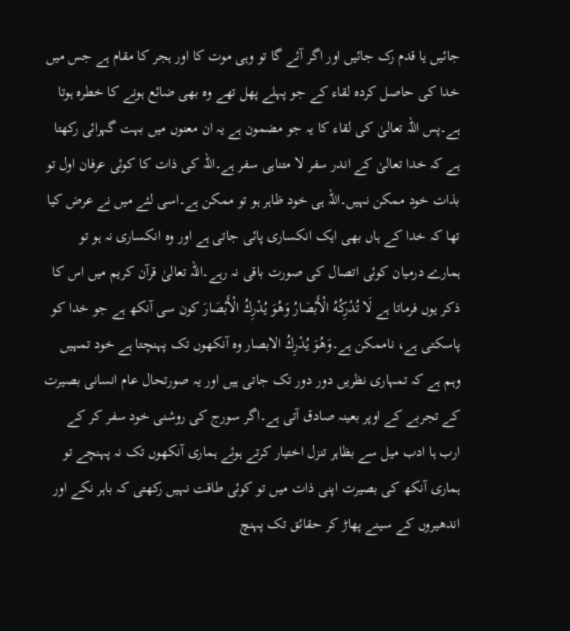جائیں یا قدم رک جائیں اور اگر آئے گا تو وہی موت کا اور ہجر کا مقام ہے جس میں خدا کی حاصل کردہ لقاء کے جو پہلے پھل تھے وہ بھی ضائع ہونے کا خطرہ ہوتا ہے۔پس اللہ تعالیٰ کی لقاء کا یہ جو مضمون ہے یہ ان معنوں میں بہت گہرائی رکھتا ہے کہ خدا تعالیٰ کے اندر سفر لا متناہی سفر ہے۔اللہ کی ذات کا کوئی عرفان اول تو بذات خود ممکن نہیں۔اللہ ہی خود ظاہر ہو تو ممکن ہے۔اسی لئے میں نے عرض کیا تھا کہ خدا کے ہاں بھی ایک انکساری پائی جاتی ہے اور وہ انکساری نہ ہو تو ہمارے درمیان کوئی اتصال کی صورت باقی نہ رہے۔اللہ تعالیٰ قرآن کریم میں اس کا ذکر یوں فرماتا ہے لَا تُدْرِكُهُ الْأَبْصَارُ وَهُوَ يُدْرِكُ الْأَبْصَارَ کون سی آنکھ ہے جو خدا کو پاسکتی ہے، ناممکن ہے۔وَهُوَ يُدْرِكُ الابصار وہ آنکھوں تک پہنچتا ہے خود تمہیں وہم ہے کہ تمہاری نظریں دور دور تک جاتی ہیں اور یہ صورتحال عام انسانی بصیرت کے تجربے کے اوپر بعینہ صادق آتی ہے۔اگر سورج کی روشنی خود سفر کر کے ارب ہا ادب میل سے بظاہر تنزل اختیار کرتے ہوئے ہماری آنکھوں تک نہ پہنچے تو ہماری آنکھ کی بصیرت اپنی ذات میں تو کوئی طاقت نہیں رکھتی کہ باہر نکے اور اندھیروں کے سینے پھاڑ کر حقائق تک پہنچ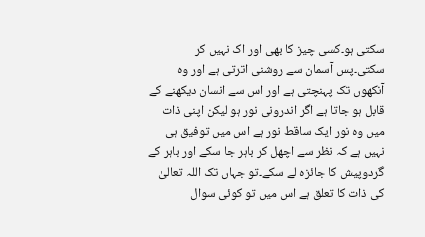سکتی ہو۔کسی چیز کا بھی اور اک نہیں کر سکتی۔پس آسمان سے روشنی اترتی ہے اور وہ آنکھوں تک پہنچتی ہے اور اس سے انسان دیکھنے کے قابل ہو جاتا ہے اگر اندرونی نور ہو لیکن اپنی ذات میں وہ نور ایک ساقط نور ہے اس میں توفیق ہی نہیں ہے کہ نظر سے اچھل کر باہر جا سکے اور باہر کے گردوپیش کا جائزہ لے سکے۔تو جہاں تک اللہ تعالیٰ کی ذات کا تعلق ہے اس میں تو کوئی سوال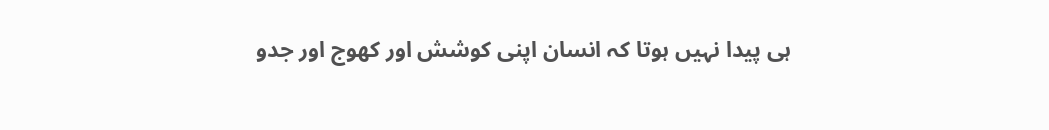ہی پیدا نہیں ہوتا کہ انسان اپنی کوشش اور کھوج اور جدو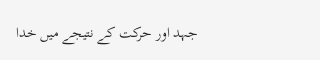جہد اور حرکت کے نتیجے میں خدا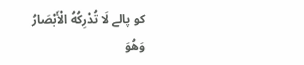کو پالے لَا تُدْرِكُهُ الْأَبْصَارُ وَهُوَ